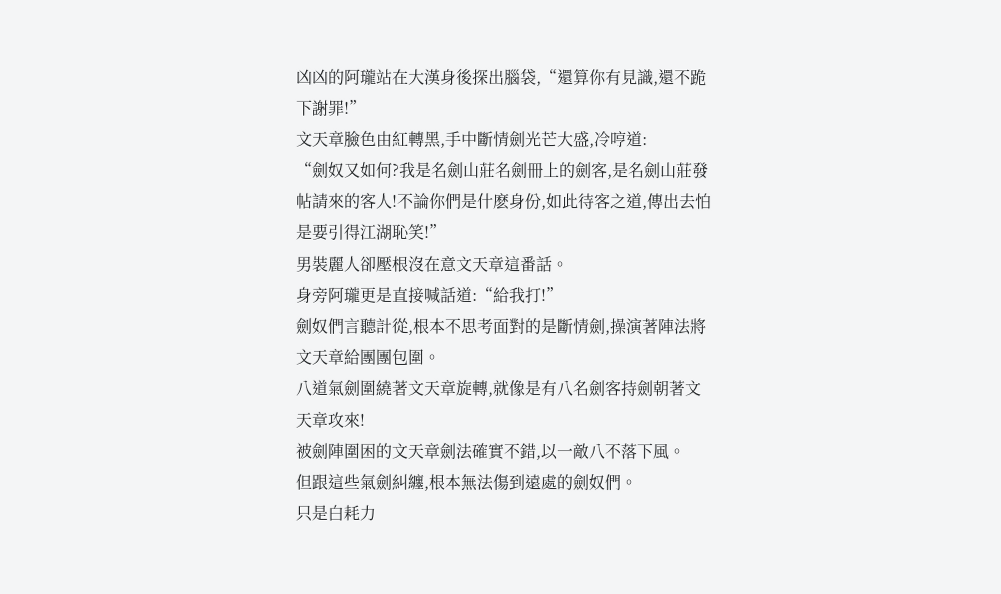凶凶的阿瓏站在大漢身後探出腦袋,“還算你有見識,還不跪下謝罪!”
文天章臉色由紅轉黑,手中斷情劍光芒大盛,冷哼道:
“劍奴又如何?我是名劍山莊名劍冊上的劍客,是名劍山莊發帖請來的客人!不論你們是什麽身份,如此待客之道,傳出去怕是要引得江湖恥笑!”
男裝麗人卻壓根沒在意文天章這番話。
身旁阿瓏更是直接喊話道:“給我打!”
劍奴們言聽計從,根本不思考面對的是斷情劍,操演著陣法將文天章給團團包圍。
八道氣劍圍繞著文天章旋轉,就像是有八名劍客持劍朝著文天章攻來!
被劍陣圍困的文天章劍法確實不錯,以一敵八不落下風。
但跟這些氣劍糾纏,根本無法傷到遠處的劍奴們。
只是白耗力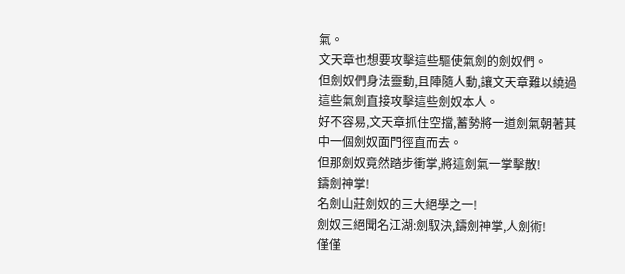氣。
文天章也想要攻擊這些驅使氣劍的劍奴們。
但劍奴們身法靈動,且陣隨人動,讓文天章難以繞過這些氣劍直接攻擊這些劍奴本人。
好不容易,文天章抓住空擋,蓄勢將一道劍氣朝著其中一個劍奴面門徑直而去。
但那劍奴竟然踏步衝掌,將這劍氣一掌擊散!
鑄劍神掌!
名劍山莊劍奴的三大絕學之一!
劍奴三絕聞名江湖:劍馭決,鑄劍神掌,人劍術!
僅僅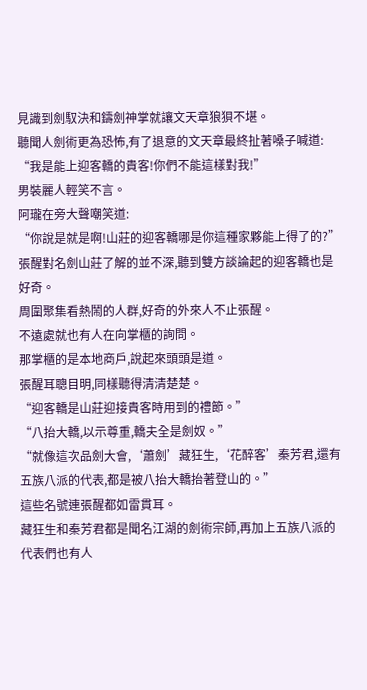見識到劍馭決和鑄劍神掌就讓文天章狼狽不堪。
聽聞人劍術更為恐怖,有了退意的文天章最終扯著嗓子喊道:
“我是能上迎客轎的貴客!你們不能這樣對我!”
男裝麗人輕笑不言。
阿瓏在旁大聲嘲笑道:
“你說是就是啊!山莊的迎客轎哪是你這種家夥能上得了的?”
張醒對名劍山莊了解的並不深,聽到雙方談論起的迎客轎也是好奇。
周圍聚集看熱鬧的人群,好奇的外來人不止張醒。
不遠處就也有人在向掌櫃的詢問。
那掌櫃的是本地商戶,說起來頭頭是道。
張醒耳聰目明,同樣聽得清清楚楚。
“迎客轎是山莊迎接貴客時用到的禮節。”
“八抬大轎,以示尊重,轎夫全是劍奴。”
“就像這次品劍大會,‘蕭劍’藏狂生,‘花醉客’秦芳君,還有五族八派的代表,都是被八抬大轎抬著登山的。”
這些名號連張醒都如雷貫耳。
藏狂生和秦芳君都是聞名江湖的劍術宗師,再加上五族八派的代表們也有人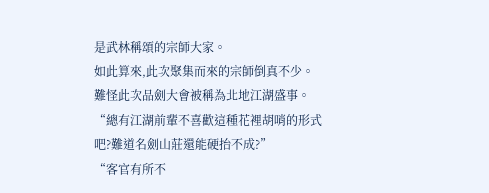是武林稱頌的宗師大家。
如此算來,此次聚集而來的宗師倒真不少。
難怪此次品劍大會被稱為北地江湖盛事。
“總有江湖前輩不喜歡這種花裡胡哨的形式吧?難道名劍山莊還能硬抬不成?”
“客官有所不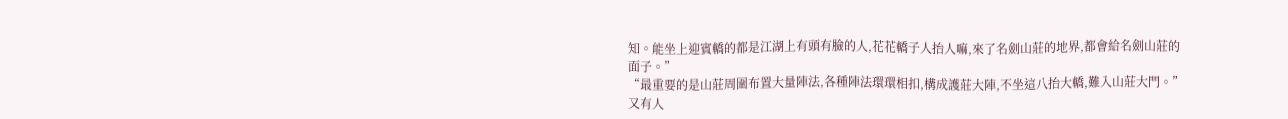知。能坐上迎賓轎的都是江湖上有頭有臉的人,花花轎子人抬人嘛,來了名劍山莊的地界,都會給名劍山莊的面子。”
“最重要的是山莊周圍布置大量陣法,各種陣法環環相扣,構成護莊大陣,不坐這八抬大轎,難入山莊大門。”
又有人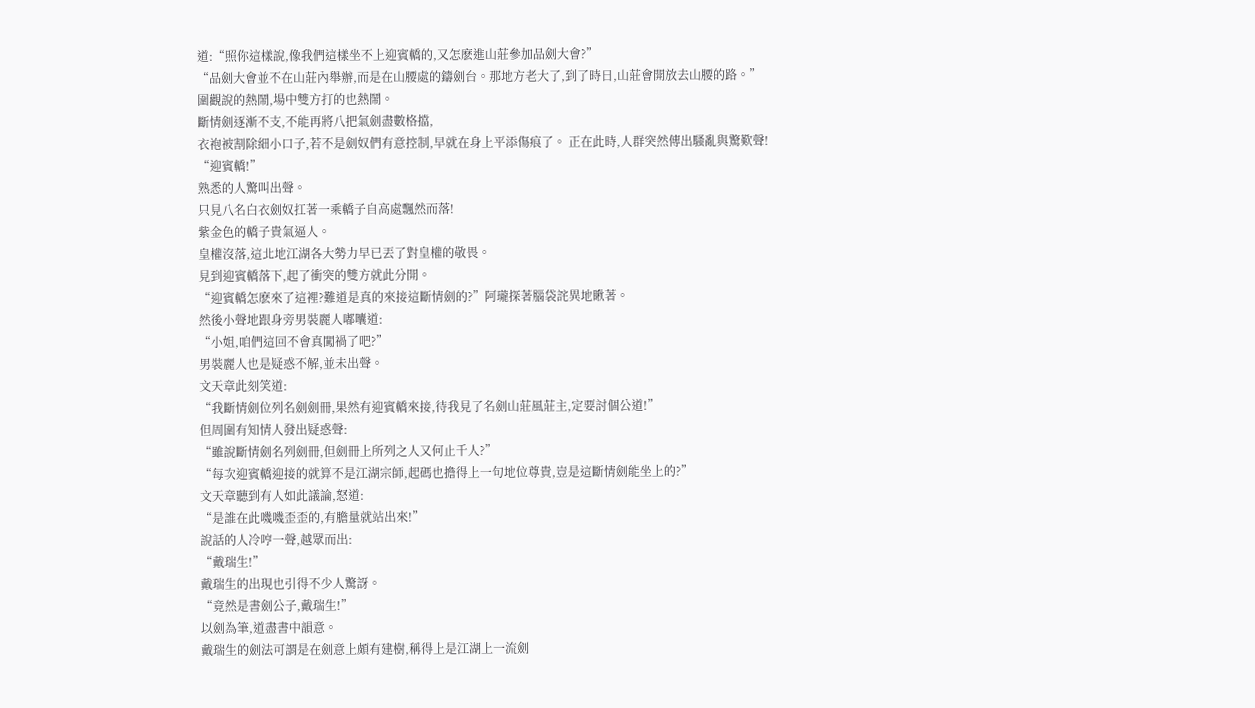道:“照你這樣說,像我們這樣坐不上迎賓轎的,又怎麽進山莊參加品劍大會?”
“品劍大會並不在山莊內舉辦,而是在山腰處的鑄劍台。那地方老大了,到了時日,山莊會開放去山腰的路。”
圍觀說的熱鬧,場中雙方打的也熱鬧。
斷情劍逐漸不支,不能再將八把氣劍盡數格擋,
衣袍被割除細小口子,若不是劍奴們有意控制,早就在身上平添傷痕了。 正在此時,人群突然傳出騷亂與驚歎聲!
“迎賓轎!”
熟悉的人驚叫出聲。
只見八名白衣劍奴扛著一乘轎子自高處飄然而落!
紫金色的轎子貴氣逼人。
皇權沒落,這北地江湖各大勢力早已丟了對皇權的敬畏。
見到迎賓轎落下,起了衝突的雙方就此分開。
“迎賓轎怎麽來了這裡?難道是真的來接這斷情劍的?”阿瓏探著腦袋詫異地瞅著。
然後小聲地跟身旁男裝麗人嘟囔道:
“小姐,咱們這回不會真闖禍了吧?”
男裝麗人也是疑惑不解,並未出聲。
文天章此刻笑道:
“我斷情劍位列名劍劍冊,果然有迎賓轎來接,待我見了名劍山莊風莊主,定要討個公道!”
但周圍有知情人發出疑惑聲:
“雖說斷情劍名列劍冊,但劍冊上所列之人又何止千人?”
“每次迎賓轎迎接的就算不是江湖宗師,起碼也擔得上一句地位尊貴,豈是這斷情劍能坐上的?”
文天章聽到有人如此議論,怒道:
“是誰在此嘰嘰歪歪的,有膽量就站出來!”
說話的人冷哼一聲,越眾而出:
“戴瑞生!”
戴瑞生的出現也引得不少人驚訝。
“竟然是書劍公子,戴瑞生!”
以劍為筆,道盡書中韻意。
戴瑞生的劍法可謂是在劍意上頗有建樹,稱得上是江湖上一流劍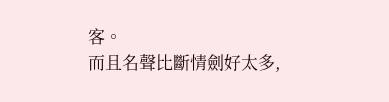客。
而且名聲比斷情劍好太多,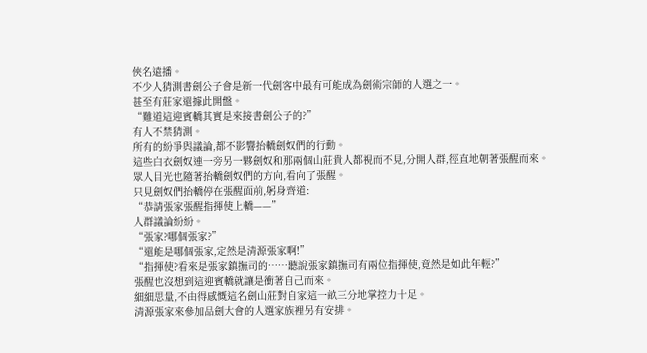俠名遠播。
不少人猜測書劍公子會是新一代劍客中最有可能成為劍術宗師的人選之一。
甚至有莊家還據此開盤。
“難道這迎賓轎其實是來接書劍公子的?”
有人不禁猜測。
所有的紛爭與議論,都不影響抬轎劍奴們的行動。
這些白衣劍奴連一旁另一夥劍奴和那兩個山莊貴人都視而不見,分開人群,徑直地朝著張醒而來。
眾人目光也隨著抬轎劍奴們的方向,看向了張醒。
只見劍奴們抬轎停在張醒面前,躬身齊道:
“恭請張家張醒指揮使上轎——”
人群議論紛紛。
“張家?哪個張家?”
“還能是哪個張家,定然是清源張家啊!”
“指揮使?看來是張家鎮撫司的……聽說張家鎮撫司有兩位指揮使,竟然是如此年輕?”
張醒也沒想到這迎賓轎就讓是衝著自己而來。
細細思量,不由得感慨這名劍山莊對自家這一畝三分地掌控力十足。
清源張家來參加品劍大會的人選家族裡另有安排。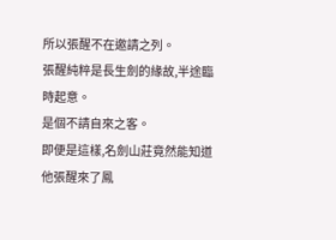所以張醒不在邀請之列。
張醒純粹是長生劍的緣故,半途臨時起意。
是個不請自來之客。
即便是這樣,名劍山莊竟然能知道他張醒來了鳳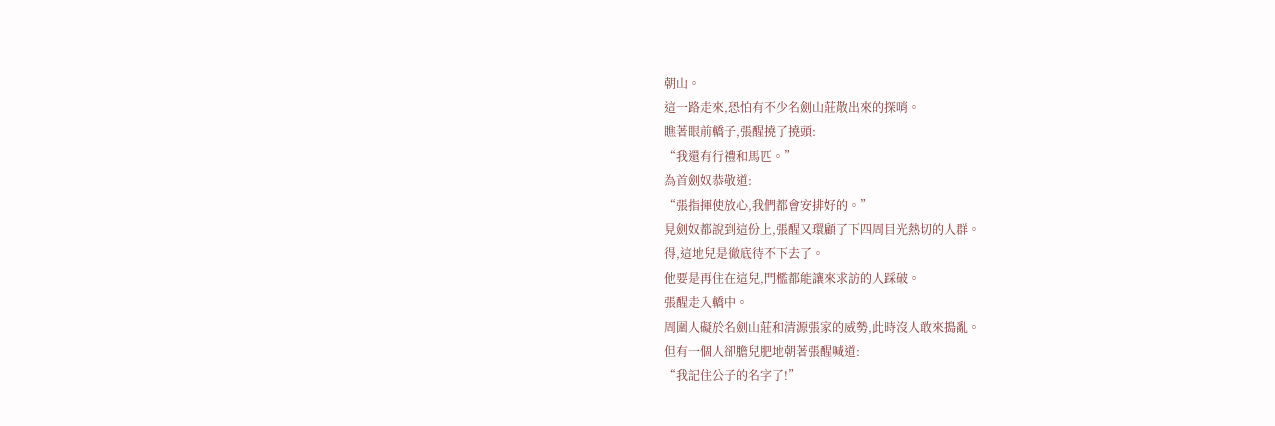朝山。
這一路走來,恐怕有不少名劍山莊散出來的探哨。
瞧著眼前轎子,張醒撓了撓頭:
“我還有行禮和馬匹。”
為首劍奴恭敬道:
“張指揮使放心,我們都會安排好的。”
見劍奴都說到這份上,張醒又環顧了下四周目光熱切的人群。
得,這地兒是徹底待不下去了。
他要是再住在這兒,門檻都能讓來求訪的人踩破。
張醒走入轎中。
周圍人礙於名劍山莊和清源張家的威勢,此時沒人敢來搗亂。
但有一個人卻膽兒肥地朝著張醒喊道:
“我記住公子的名字了!”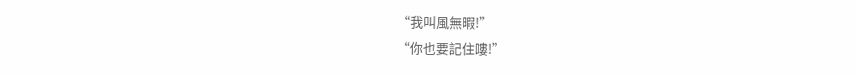“我叫風無暇!”
“你也要記住嘍!”